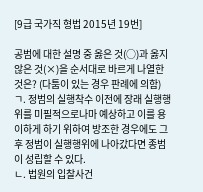[9급 국가직 형법 2015년 19번]

공범에 대한 설명 중 옳은 것(○)과 옳지 않은 것(×)을 순서대로 바르게 나열한 것은? (다툼이 있는 경우 판례에 의함)
ㄱ. 정범의 실행착수 이전에 장래 실행행위를 미필적으로나마 예상하고 이를 용이하게 하기 위하여 방조한 경우에도 그 후 정범이 실행행위에 나아갔다면 종범이 성립할 수 있다.
ㄴ. 법원의 입찰사건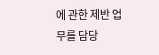에 관한 제반 업무를 담당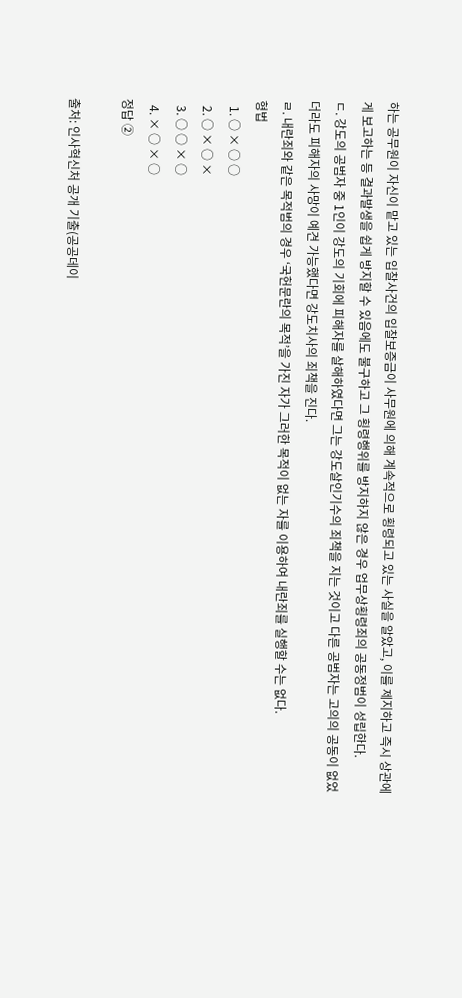하는 공무원이 자신이 맡고 있는 입찰사건의 입찰보증금이 사무원에 의해 계속적으로 횡령되고 있는 사실을 알았고, 이를 제지하고 즉시 상관에게 보고하는 등 결과발생을 쉽게 방지할 수 있음에도 불구하고 그 횡령행위를 방지하지 않은 경우 업무상횡령죄의 공동정범이 성립한다.
ㄷ. 강도의 공범자 중 1인이 강도의 기회에 피해자를 살해하였다면 그는 강도살인기수의 죄책을 지는 것이고 다른 공범자는 고의의 공동이 없었더라도 피해자의 사망이 예견 가능했다면 강도치사의 죄책을 진다.
ㄹ. 내란죄와 같은 목적범의 경우 ‘국헌문란의 목적’을 가진 자가 그러한 목적이 없는 자를 이용하여 내란죄를 실행할 수는 없다.
형법
  1. ○ × ○ ○
  2. ○ × ○ ×
  3. ○ ○ × ○
  4. × ○ × ○
정답 ②

출처: 인사혁신처 공개 기출(공공데이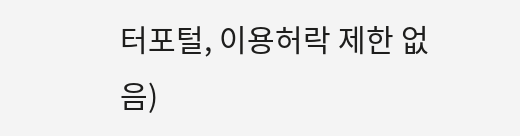터포털, 이용허락 제한 없음)